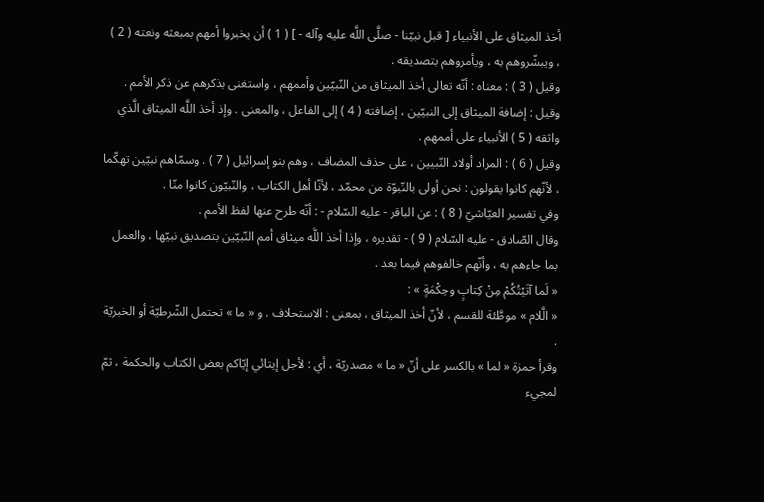أخذ الميثاق على الأنبياء [ قبل نبيّنا - صلَّى اللَّه عليه وآله - ] ( 1 ) أن يخبروا أمهم بمبعثه ونعته ( 2 ) ، ويبشّروهم به ، ويأمروهم بتصديقه .
وقيل ( 3 ) : معناه : أنّه تعالى أخذ الميثاق من النّبيّين وأممهم ، واستغنى بذكرهم عن ذكر الأمم .
وقيل : إضافة الميثاق إلى النبيّين ، إضافته ( 4 ) إلى الفاعل ، والمعنى . وإذ أخذ اللَّه الميثاق الَّذي واثقه ( 5 ) الأنبياء على أممهم .
وقيل ( 6 ) : المراد أولاد النّبيين ، على حذف المضاف ، وهم بنو إسرائيل ( 7 ) . وسمّاهم نبيّين تهكّما ، لأنّهم كانوا يقولون : نحن أولى بالنّبوّة من محمّد ، لأنّا أهل الكتاب ، والنّبيّون كانوا منّا .
وفي تفسير العيّاشيّ ( 8 ) : عن الباقر - عليه السّلام - : أنّه طرح عنها لفظ الأمم .
وقال الصّادق - عليه السّلام ( 9 ) - تقديره ، وإذا أخذ اللَّه ميثاق أمم النّبيّين بتصديق نبيّها ، والعمل بما جاءهم به ، وأنّهم خالفوهم فيما بعد .
« لَما آتَيْتُكُمْ مِنْ كِتابٍ وحِكْمَةٍ » :
« الَّلام » موطَّئة للقسم ، لأنّ أخذ الميثاق ، بمعنى : الاستحلاف . و « ما » تحتمل الشّرطيّة أو الخبريّة .
وقرأ حمزة « لما » بالكسر على أنّ « ما » مصدريّة ، أي : لأجل إيتائي إيّاكم بعض الكتاب والحكمة ، ثمّ لمجيء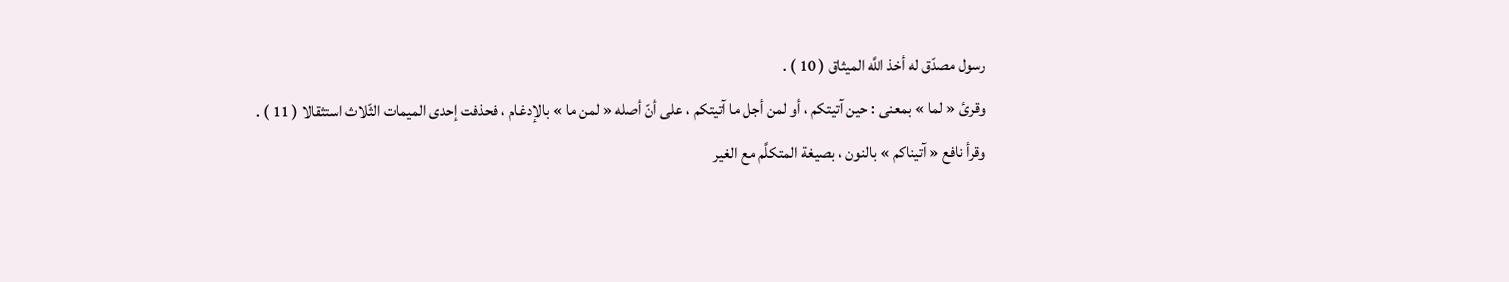رسول مصدّق له أخذ اللَّه الميثاق ( 10 ) .
وقرئ « لما » بمعنى : حين آتيتكم ، أو لمن أجل ما آتيتكم ، على أنّ أصله « لمن ما » بالإدغام ، فحذفت إحدى الميمات الثّلاث استثقالا ( 11 ) .
وقرأ نافع « آتيناكم » بالنون ، بصيغة المتكلَّم مع الغير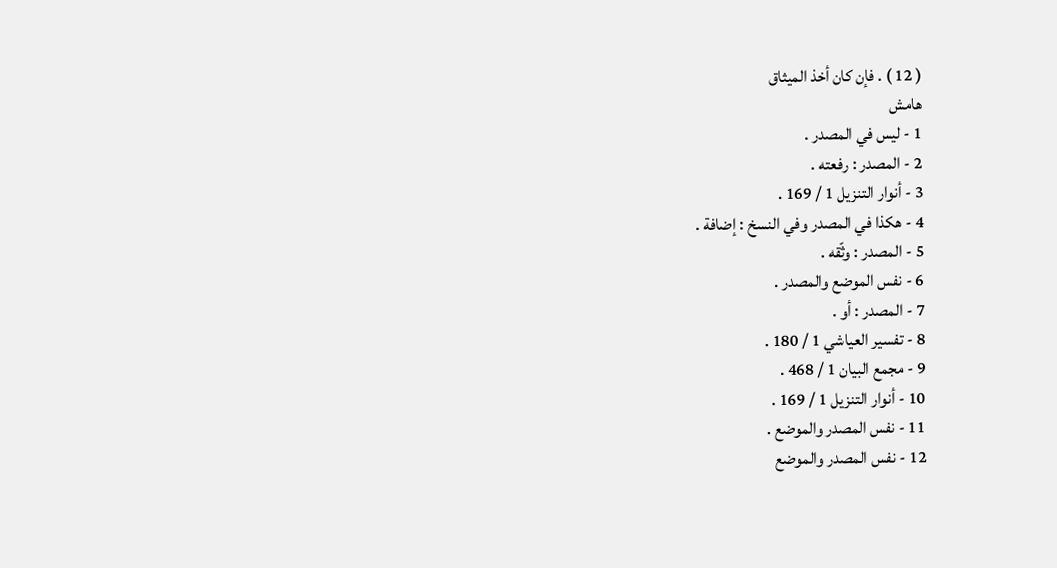( 12 ) . فإن كان أخذ الميثاق
هامش
1 - ليس في المصدر .
2 - المصدر : رفعته .
3 - أنوار التنزيل 1 / 169 .
4 - هكذا في المصدر وفي النسخ : إضافة .
5 - المصدر : وثّقه .
6 - نفس الموضع والمصدر .
7 - المصدر : أو .
8 - تفسير العياشي 1 / 180 .
9 - مجمع البيان 1 / 468 .
10 - أنوار التنزيل 1 / 169 .
11 - نفس المصدر والموضع .
12 - نفس المصدر والموضع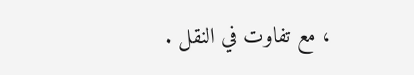، مع تفاوت في النقل .